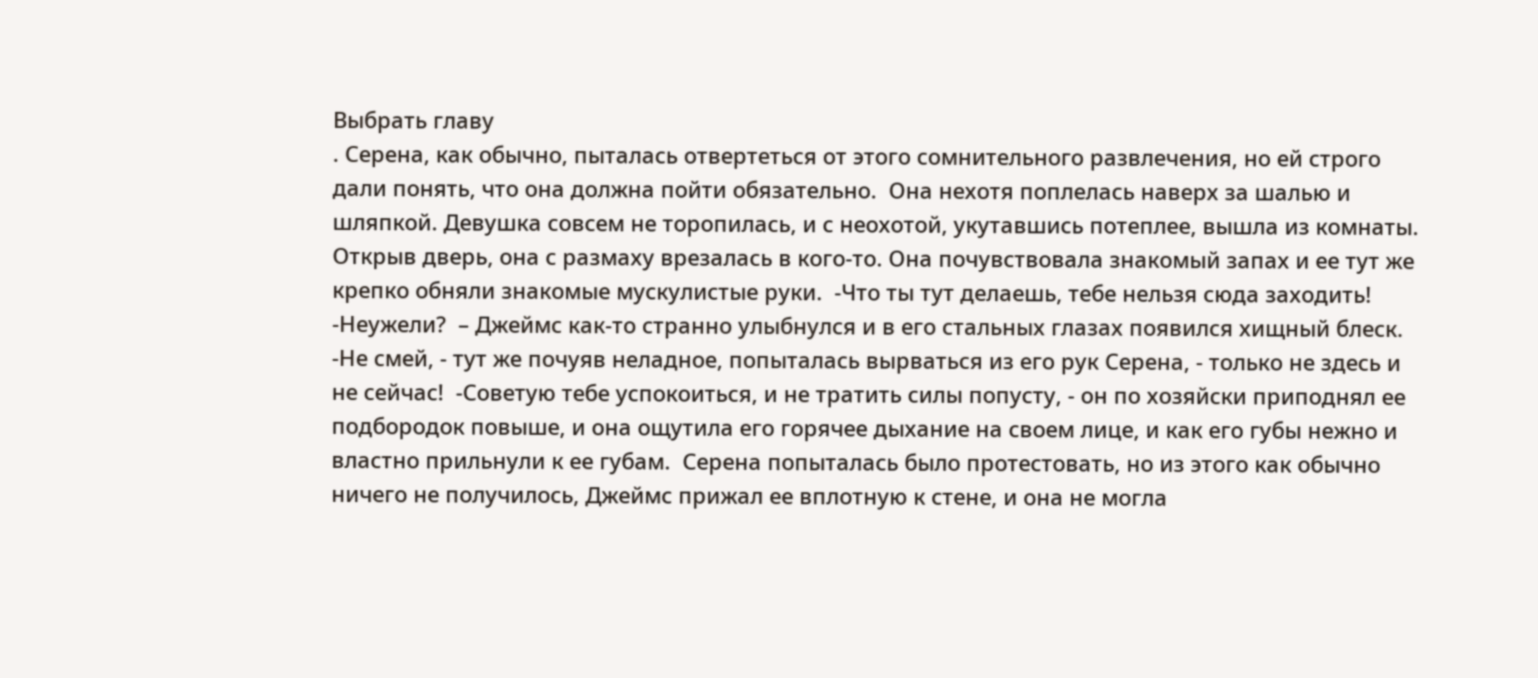Выбрать главу
. Серена, как обычно, пыталась отвертеться от этого сомнительного развлечения, но ей строго дали понять, что она должна пойти обязательно.  Она нехотя поплелась наверх за шалью и шляпкой. Девушка совсем не торопилась, и с неохотой, укутавшись потеплее, вышла из комнаты. Открыв дверь, она с размаху врезалась в кого-то. Она почувствовала знакомый запах и ее тут же крепко обняли знакомые мускулистые руки.  -Что ты тут делаешь, тебе нельзя сюда заходить!  -Неужели?  – Джеймс как-то странно улыбнулся и в его стальных глазах появился хищный блеск.  -Не смей, - тут же почуяв неладное, попыталась вырваться из его рук Серена, - только не здесь и не сейчас!  -Советую тебе успокоиться, и не тратить силы попусту, - он по хозяйски приподнял ее подбородок повыше, и она ощутила его горячее дыхание на своем лице, и как его губы нежно и властно прильнули к ее губам.  Серена попыталась было протестовать, но из этого как обычно ничего не получилось, Джеймс прижал ее вплотную к стене, и она не могла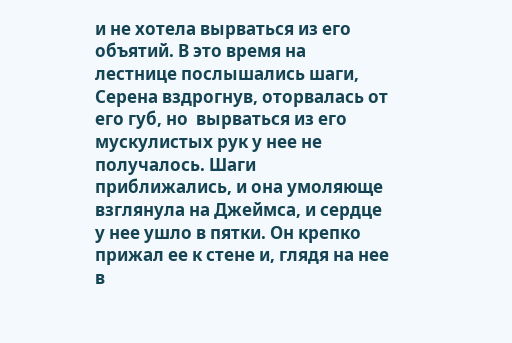и не хотела вырваться из его объятий. В это время на лестнице послышались шаги, Серена вздрогнув, оторвалась от его губ, но  вырваться из его мускулистых рук у нее не получалось. Шаги приближались, и она умоляюще взглянула на Джеймса, и сердце у нее ушло в пятки. Он крепко прижал ее к стене и, глядя на нее в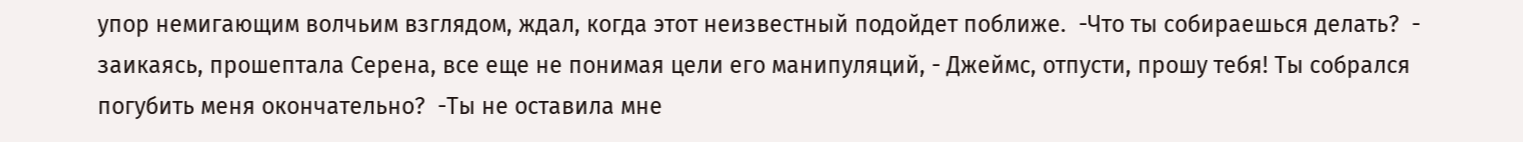упор немигающим волчьим взглядом, ждал, когда этот неизвестный подойдет поближе.  -Что ты собираешься делать?  -  заикаясь, прошептала Серена, все еще не понимая цели его манипуляций, - Джеймс, отпусти, прошу тебя! Ты собрался погубить меня окончательно?  -Ты не оставила мне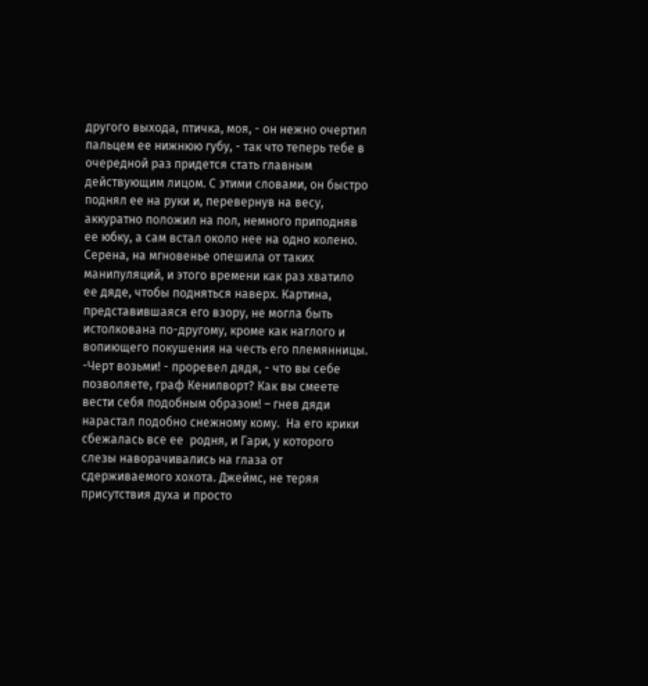другого выхода, птичка, моя, - он нежно очертил пальцем ее нижнюю губу, - так что теперь тебе в очередной раз придется стать главным действующим лицом. С этими словами, он быстро поднял ее на руки и, перевернув на весу, аккуратно положил на пол, немного приподняв ее юбку, а сам встал около нее на одно колено. Серена, на мгновенье опешила от таких манипуляций, и этого времени как раз хватило ее дяде, чтобы подняться наверх. Картина, представившаяся его взору, не могла быть истолкована по-другому, кроме как наглого и вопиющего покушения на честь его племянницы.  -Черт возьми! - проревел дядя, - что вы себе позволяете, граф Кенилворт? Как вы смеете вести себя подобным образом! – гнев дяди нарастал подобно снежному кому.  На его крики сбежалась все ее  родня, и Гари, у которого слезы наворачивались на глаза от сдерживаемого хохота. Джеймс, не теряя присутствия духа и просто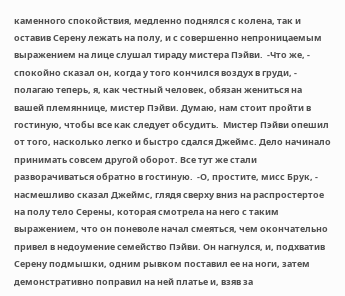каменного спокойствия, медленно поднялся с колена, так и оставив Серену лежать на полу, и с совершенно непроницаемым выражением на лице слушал тираду мистера Пэйви.  -Что же, - спокойно сказал он, когда у того кончился воздух в груди, - полагаю теперь, я, как честный человек, обязан жениться на вашей племяннице, мистер Пэйви. Думаю, нам стоит пройти в гостиную, чтобы все как следует обсудить.  Мистер Пэйви опешил от того, насколько легко и быстро сдался Джеймс. Дело начинало принимать совсем другой оборот. Все тут же стали разворачиваться обратно в гостиную.  -О, простите, мисс Брук, - насмешливо сказал Джеймс, глядя сверху вниз на распростертое на полу тело Серены, которая смотрела на него с таким выражением, что он поневоле начал смеяться, чем окончательно привел в недоумение семейство Пэйви. Он нагнулся, и, подхватив Серену подмышки, одним рывком поставил ее на ноги, затем демонстративно поправил на ней платье и, взяв за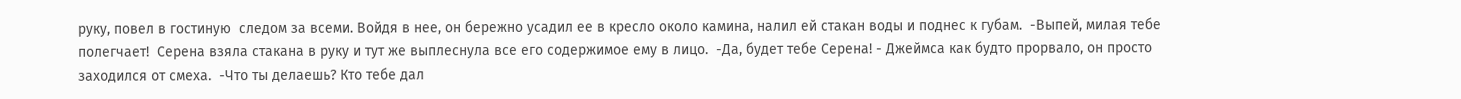руку, повел в гостиную  следом за всеми. Войдя в нее, он бережно усадил ее в кресло около камина, налил ей стакан воды и поднес к губам.  -Выпей, милая тебе полегчает!  Серена взяла стакана в руку и тут же выплеснула все его содержимое ему в лицо.  -Да, будет тебе Серена! - Джеймса как будто прорвало, он просто заходился от смеха.  -Что ты делаешь? Кто тебе дал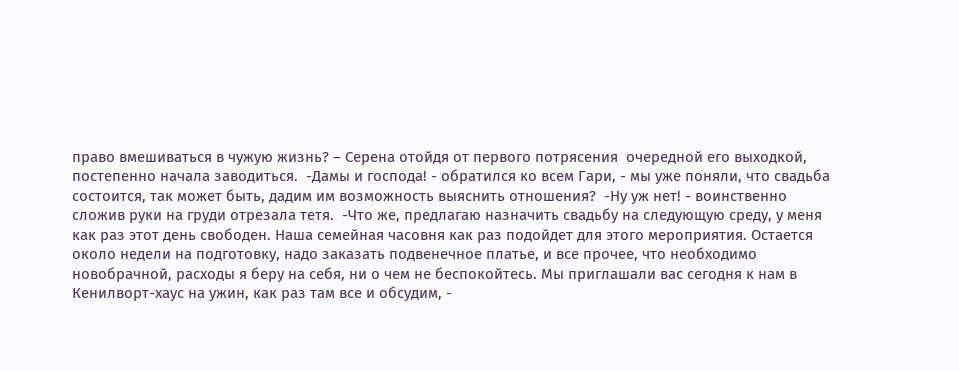право вмешиваться в чужую жизнь? – Серена отойдя от первого потрясения  очередной его выходкой, постепенно начала заводиться.  -Дамы и господа! - обратился ко всем Гари, - мы уже поняли, что свадьба состоится, так может быть, дадим им возможность выяснить отношения?  -Ну уж нет! - воинственно сложив руки на груди отрезала тетя.  -Что же, предлагаю назначить свадьбу на следующую среду, у меня как раз этот день свободен. Наша семейная часовня как раз подойдет для этого мероприятия. Остается около недели на подготовку, надо заказать подвенечное платье, и все прочее, что необходимо новобрачной, расходы я беру на себя, ни о чем не беспокойтесь. Мы приглашали вас сегодня к нам в Кенилворт-хаус на ужин, как раз там все и обсудим, -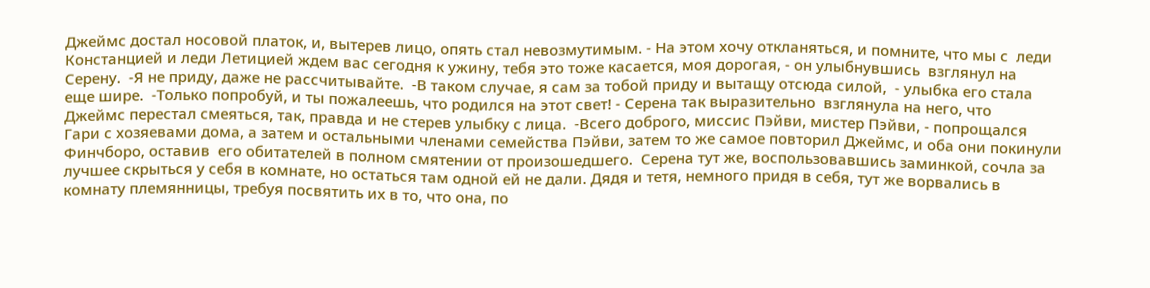Джеймс достал носовой платок, и, вытерев лицо, опять стал невозмутимым. - На этом хочу откланяться, и помните, что мы с  леди Констанцией и леди Летицией ждем вас сегодня к ужину, тебя это тоже касается, моя дорогая, - он улыбнувшись  взглянул на Серену.  -Я не приду, даже не рассчитывайте.  -В таком случае, я сам за тобой приду и вытащу отсюда силой,  - улыбка его стала еще шире.  -Только попробуй, и ты пожалеешь, что родился на этот свет! - Серена так выразительно  взглянула на него, что   Джеймс перестал смеяться, так, правда и не стерев улыбку с лица.  -Всего доброго, миссис Пэйви, мистер Пэйви, - попрощался Гари с хозяевами дома, а затем и остальными членами семейства Пэйви, затем то же самое повторил Джеймс, и оба они покинули Финчборо, оставив  его обитателей в полном смятении от произошедшего.  Серена тут же, воспользовавшись заминкой, сочла за лучшее скрыться у себя в комнате, но остаться там одной ей не дали. Дядя и тетя, немного придя в себя, тут же ворвались в комнату племянницы, требуя посвятить их в то, что она, по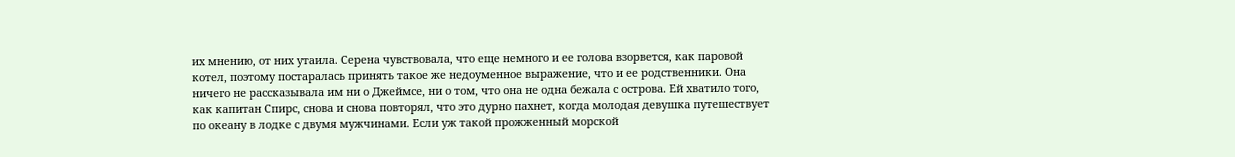их мнению, от них утаила. Серена чувствовала, что еще немного и ее голова взорвется, как паровой котел, поэтому постаралась принять такое же недоуменное выражение, что и ее родственники. Она ничего не рассказывала им ни о Джеймсе, ни о том, что она не одна бежала с острова. Ей хватило того, как капитан Спирс, снова и снова повторял, что это дурно пахнет, когда молодая девушка путешествует по океану в лодке с двумя мужчинами. Если уж такой прожженный морской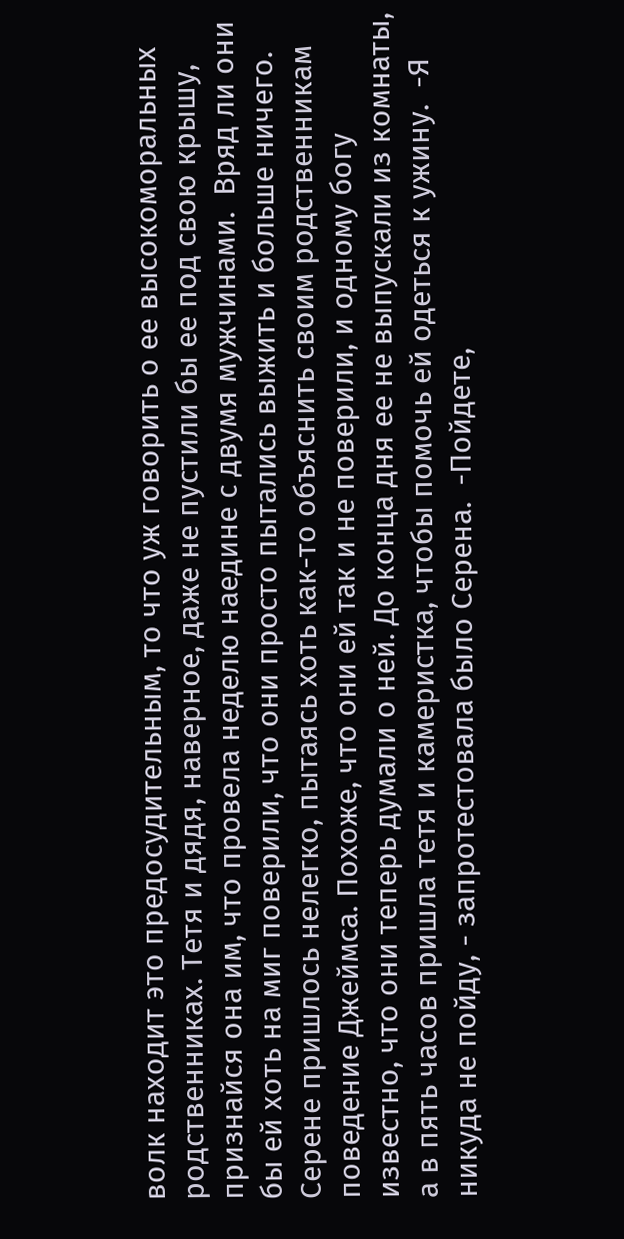волк находит это предосудительным, то что уж говорить о ее высокоморальных родственниках. Тетя и дядя, наверное, даже не пустили бы ее под свою крышу, признайся она им, что провела неделю наедине с двумя мужчинами.  Вряд ли они бы ей хоть на миг поверили, что они просто пытались выжить и больше ничего.          Серене пришлось нелегко, пытаясь хоть как-то объяснить своим родственникам поведение Джеймса. Похоже, что они ей так и не поверили, и одному богу известно, что они теперь думали о ней. До конца дня ее не выпускали из комнаты, а в пять часов пришла тетя и камеристка, чтобы помочь ей одеться к ужину.  -Я никуда не пойду, - запротестовала было Серена.  -Пойдете,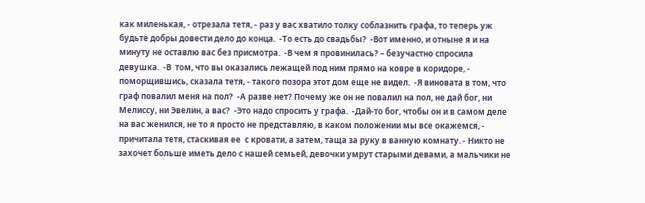как миленькая, - отрезала тетя, - раз у вас хватило толку соблазнить графа, то теперь уж будьте добры довести дело до конца.  -То есть до свадьбы?  -Вот именно, и отныне я и на минуту не оставлю вас без присмотра.  -В чем я провинилась? – безучастно спросила девушка.  -В  том, что вы оказались лежащей под ним прямо на ковре в коридоре, - поморщившись, сказала тетя, - такого позора этот дом еще не видел.  -Я виновата в том, что граф повалил меня на пол?  -А разве нет? Почему же он не повалил на пол, не дай бог, ни Мелиссу, ни Эвелин, а вас?  -Это надо спросить у графа.  -Дай-то бог, чтобы он и в самом деле на вас женился, не то я просто не представляю, в каком положении мы все окажемся, - причитала тетя, стаскивая ее  с кровати, а затем, таща за руку в ванную комнату. - Никто не захочет больше иметь дело с нашей семьей, девочки умрут старыми девами, а мальчики не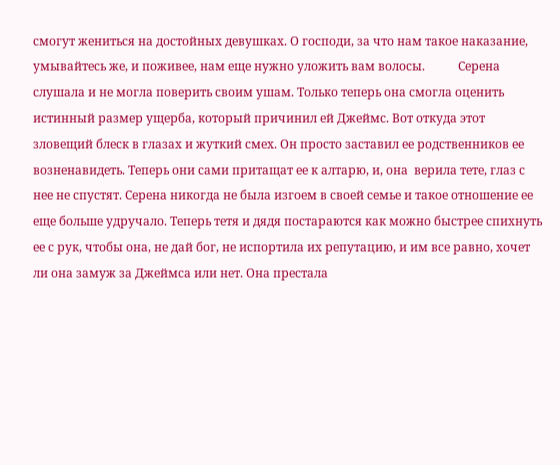смогут жениться на достойных девушках. О господи, за что нам такое наказание, умывайтесь же, и поживее, нам еще нужно уложить вам волосы.           Серена слушала и не могла поверить своим ушам. Только теперь она смогла оценить истинный размер ущерба, который причинил ей Джеймс. Вот откуда этот зловещий блеск в глазах и жуткий смех. Он просто заставил ее родственников ее возненавидеть. Теперь они сами притащат ее к алтарю, и, она  верила тете, глаз с  нее не спустят. Серена никогда не была изгоем в своей семье и такое отношение ее еще больше удручало. Теперь тетя и дядя постараются как можно быстрее спихнуть ее с рук, чтобы она, не дай бог, не испортила их репутацию, и им все равно, хочет ли она замуж за Джеймса или нет. Она престала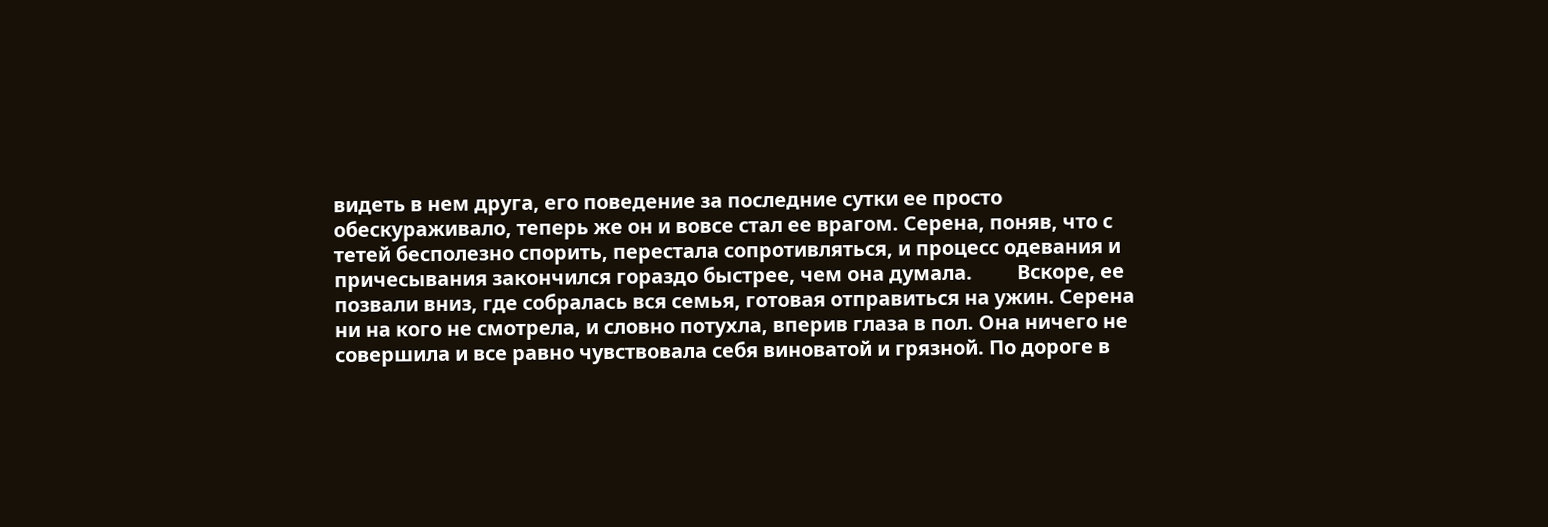видеть в нем друга, его поведение за последние сутки ее просто обескураживало, теперь же он и вовсе стал ее врагом. Серена, поняв, что с тетей бесполезно спорить, перестала сопротивляться, и процесс одевания и причесывания закончился гораздо быстрее, чем она думала.         Вскоре, ее позвали вниз, где собралась вся семья, готовая отправиться на ужин. Серена ни на кого не смотрела, и словно потухла, вперив глаза в пол. Она ничего не совершила и все равно чувствовала себя виноватой и грязной. По дороге в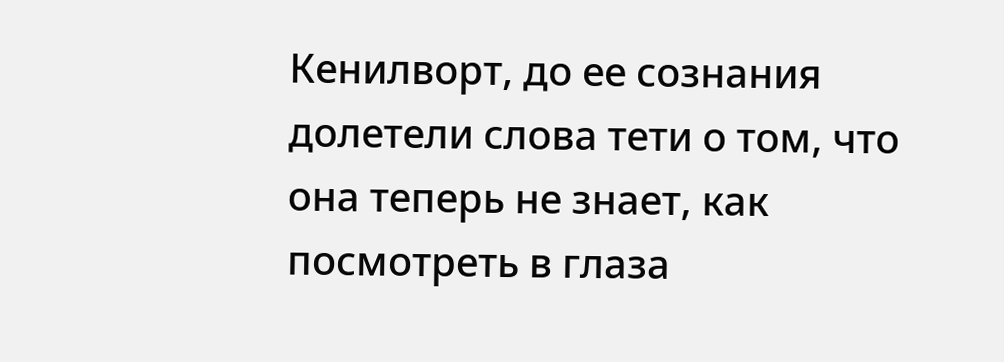Кенилворт, до ее сознания долетели слова тети о том, что она теперь не знает, как посмотреть в глаза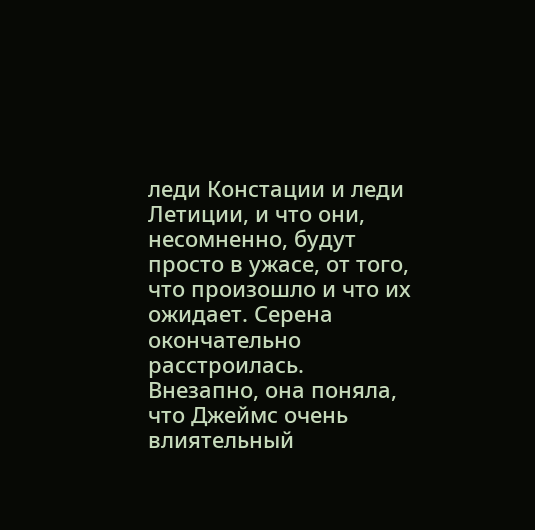леди Констации и леди Летиции, и что они, несомненно, будут просто в ужасе, от того, что произошло и что их ожидает. Серена окончательно расстроилась.          Внезапно, она поняла, что Джеймс очень влиятельный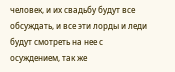человек, и их свадьбу будут все обсуждать, и все эти лорды и леди будут смотреть на нее с осуждением, так же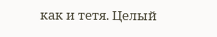как и тетя. Целый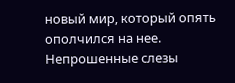новый мир, который опять ополчился на нее. Непрошенные слезы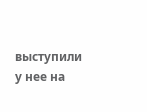выступили у нее на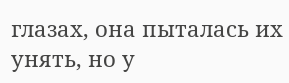глазах, она пыталась их унять, но у